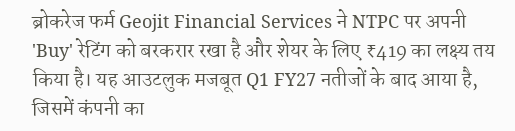ब्रोकरेज फर्म Geojit Financial Services ने NTPC पर अपनी 'Buy' रेटिंग को बरकरार रखा है और शेयर के लिए ₹419 का लक्ष्य तय किया है। यह आउटलुक मजबूत Q1 FY27 नतीजों के बाद आया है, जिसमें कंपनी का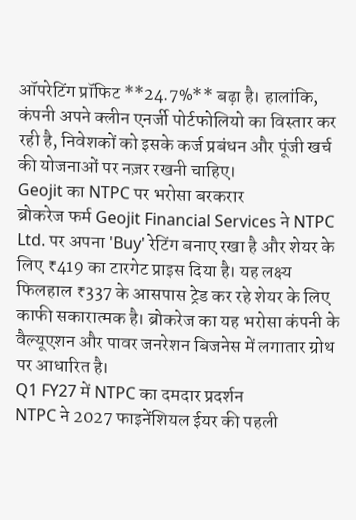ऑपरेटिंग प्रॉफिट **24.7%** बढ़ा है। हालांकि, कंपनी अपने क्लीन एनर्जी पोर्टफोलियो का विस्तार कर रही है, निवेशकों को इसके कर्ज प्रबंधन और पूंजी खर्च की योजनाओं पर नज़र रखनी चाहिए।
Geojit का NTPC पर भरोसा बरकरार
ब्रोकरेज फर्म Geojit Financial Services ने NTPC Ltd. पर अपना 'Buy' रेटिंग बनाए रखा है और शेयर के लिए ₹419 का टारगेट प्राइस दिया है। यह लक्ष्य फिलहाल ₹337 के आसपास ट्रेड कर रहे शेयर के लिए काफी सकारात्मक है। ब्रोकरेज का यह भरोसा कंपनी के वैल्यूएशन और पावर जनरेशन बिजनेस में लगातार ग्रोथ पर आधारित है।
Q1 FY27 में NTPC का दमदार प्रदर्शन
NTPC ने 2027 फाइनेंशियल ईयर की पहली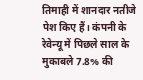तिमाही में शानदार नतीजे पेश किए हैं। कंपनी के रेवेन्यू में पिछले साल के मुकाबले 7.8% की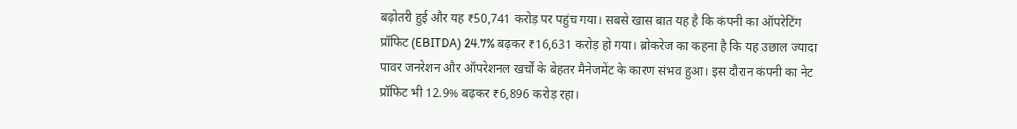बढ़ोतरी हुई और यह ₹50,741 करोड़ पर पहुंच गया। सबसे खास बात यह है कि कंपनी का ऑपरेटिंग प्रॉफिट (EBITDA) 24.7% बढ़कर ₹16,631 करोड़ हो गया। ब्रोकरेज का कहना है कि यह उछाल ज्यादा पावर जनरेशन और ऑपरेशनल खर्चों के बेहतर मैनेजमेंट के कारण संभव हुआ। इस दौरान कंपनी का नेट प्रॉफिट भी 12.9% बढ़कर ₹6,896 करोड़ रहा।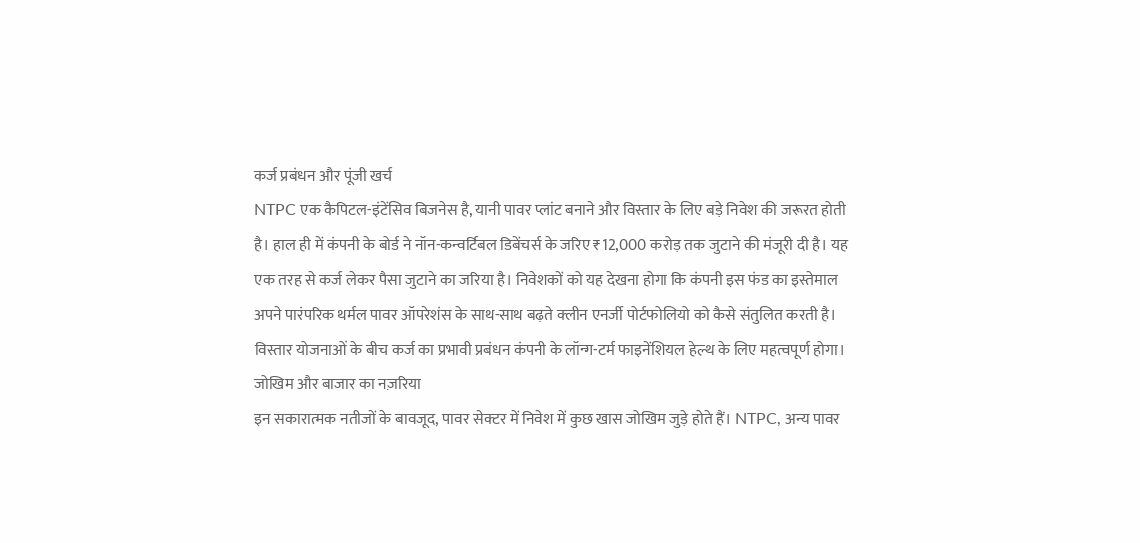कर्ज प्रबंधन और पूंजी खर्च
NTPC एक कैपिटल-इंटेंसिव बिजनेस है, यानी पावर प्लांट बनाने और विस्तार के लिए बड़े निवेश की जरूरत होती है। हाल ही में कंपनी के बोर्ड ने नॉन-कन्वर्टिबल डिबेंचर्स के जरिए ₹12,000 करोड़ तक जुटाने की मंजूरी दी है। यह एक तरह से कर्ज लेकर पैसा जुटाने का जरिया है। निवेशकों को यह देखना होगा कि कंपनी इस फंड का इस्तेमाल अपने पारंपरिक थर्मल पावर ऑपरेशंस के साथ-साथ बढ़ते क्लीन एनर्जी पोर्टफोलियो को कैसे संतुलित करती है। विस्तार योजनाओं के बीच कर्ज का प्रभावी प्रबंधन कंपनी के लॉन्ग-टर्म फाइनेंशियल हेल्थ के लिए महत्वपूर्ण होगा।
जोखिम और बाजार का नज़रिया
इन सकारात्मक नतीजों के बावजूद, पावर सेक्टर में निवेश में कुछ खास जोखिम जुड़े होते हैं। NTPC, अन्य पावर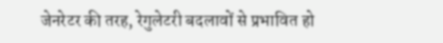जेनरेटर की तरह, रेगुलेटरी बदलावों से प्रभावित हो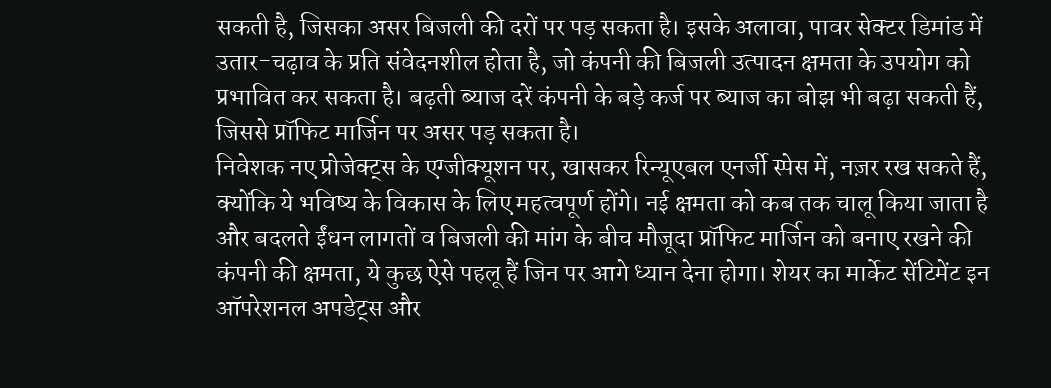सकती है, जिसका असर बिजली की दरों पर पड़ सकता है। इसके अलावा, पावर सेक्टर डिमांड में उतार-चढ़ाव के प्रति संवेदनशील होता है, जो कंपनी की बिजली उत्पादन क्षमता के उपयोग को प्रभावित कर सकता है। बढ़ती ब्याज दरें कंपनी के बड़े कर्ज पर ब्याज का बोझ भी बढ़ा सकती हैं, जिससे प्रॉफिट मार्जिन पर असर पड़ सकता है।
निवेशक नए प्रोजेक्ट्स के एग्जीक्यूशन पर, खासकर रिन्यूएबल एनर्जी स्पेस में, नज़र रख सकते हैं, क्योंकि ये भविष्य के विकास के लिए महत्वपूर्ण होंगे। नई क्षमता को कब तक चालू किया जाता है और बदलते ईंधन लागतों व बिजली की मांग के बीच मौजूदा प्रॉफिट मार्जिन को बनाए रखने की कंपनी की क्षमता, ये कुछ ऐसे पहलू हैं जिन पर आगे ध्यान देना होगा। शेयर का मार्केट सेंटिमेंट इन ऑपरेशनल अपडेट्स और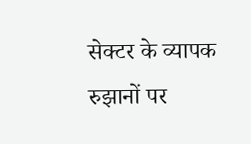सेक्टर के व्यापक रुझानों पर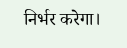निर्भर करेगा।